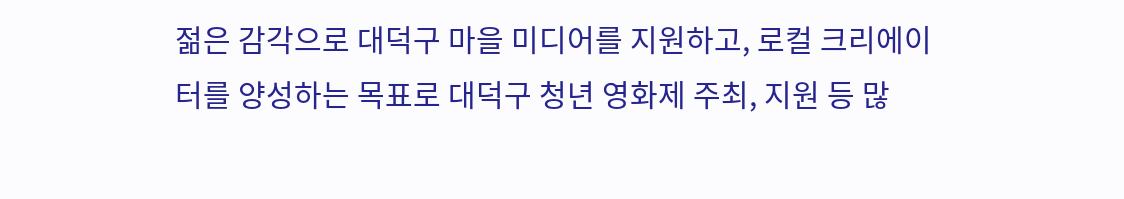젊은 감각으로 대덕구 마을 미디어를 지원하고, 로컬 크리에이터를 양성하는 목표로 대덕구 청년 영화제 주최, 지원 등 많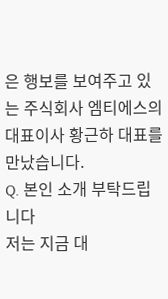은 행보를 보여주고 있는 주식회사 엠티에스의 대표이사 황근하 대표를 만났습니다.
Q. 본인 소개 부탁드립니다
저는 지금 대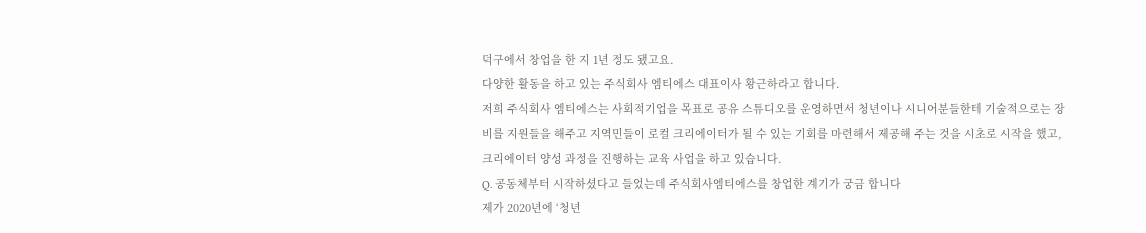덕구에서 창업을 한 지 1년 정도 됐고요.
다양한 활동을 하고 있는 주식회사 엠티에스 대표이사 황근하라고 합니다.
저희 주식회사 엠티에스는 사회적기업을 목표로 공유 스튜디오를 운영하면서 청년이나 시니어분들한테 기술적으로는 장비를 지원들을 해주고 지역민들이 로컬 크리에이터가 될 수 있는 기회를 마련해서 제공해 주는 것을 시초로 시작을 했고, 크리에이터 양성 과정을 진행하는 교육 사업을 하고 있습니다.
Q. 공동체부터 시작하셨다고 들었는데 주식회사엠티에스를 창업한 계기가 궁금 합니다
제가 2020년에 ‘청년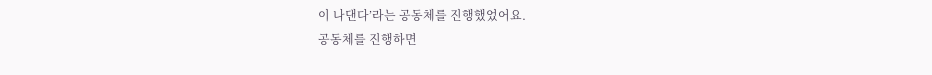이 나댄다’라는 공동체를 진행했었어요.
공동체를 진행하면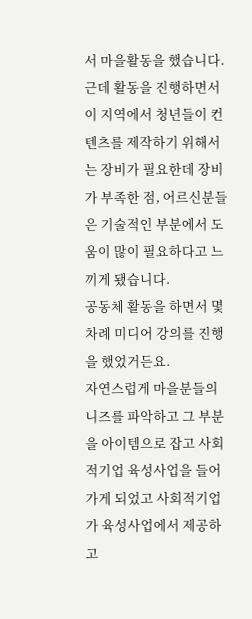서 마을활동을 했습니다.
근데 활동을 진행하면서 이 지역에서 청년들이 컨텐츠를 제작하기 위해서는 장비가 필요한데 장비가 부족한 점, 어르신분들은 기술적인 부분에서 도움이 많이 필요하다고 느끼게 됐습니다.
공동체 활동을 하면서 몇 차례 미디어 강의를 진행을 했었거든요.
자연스럽게 마을분들의 니즈를 파악하고 그 부분을 아이템으로 잡고 사회적기업 육성사업을 들어가게 되었고 사회적기업가 육성사업에서 제공하고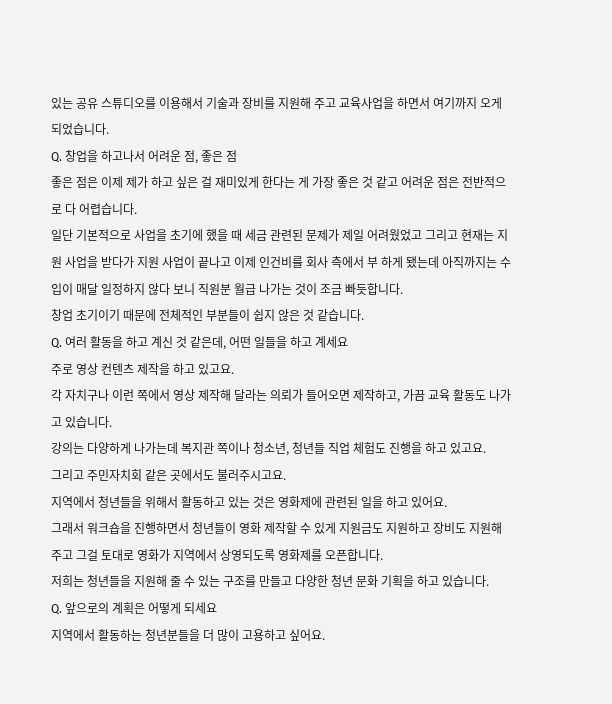있는 공유 스튜디오를 이용해서 기술과 장비를 지원해 주고 교육사업을 하면서 여기까지 오게 되었습니다.
Q. 창업을 하고나서 어려운 점, 좋은 점
좋은 점은 이제 제가 하고 싶은 걸 재미있게 한다는 게 가장 좋은 것 같고 어려운 점은 전반적으로 다 어렵습니다.
일단 기본적으로 사업을 초기에 했을 때 세금 관련된 문제가 제일 어려웠었고 그리고 현재는 지원 사업을 받다가 지원 사업이 끝나고 이제 인건비를 회사 측에서 부 하게 됐는데 아직까지는 수입이 매달 일정하지 않다 보니 직원분 월급 나가는 것이 조금 빠듯합니다.
창업 초기이기 때문에 전체적인 부분들이 쉽지 않은 것 같습니다.
Q. 여러 활동을 하고 계신 것 같은데, 어떤 일들을 하고 계세요
주로 영상 컨텐츠 제작을 하고 있고요.
각 자치구나 이런 쪽에서 영상 제작해 달라는 의뢰가 들어오면 제작하고, 가끔 교육 활동도 나가고 있습니다.
강의는 다양하게 나가는데 복지관 쪽이나 청소년, 청년들 직업 체험도 진행을 하고 있고요.
그리고 주민자치회 같은 곳에서도 불러주시고요.
지역에서 청년들을 위해서 활동하고 있는 것은 영화제에 관련된 일을 하고 있어요.
그래서 워크숍을 진행하면서 청년들이 영화 제작할 수 있게 지원금도 지원하고 장비도 지원해 주고 그걸 토대로 영화가 지역에서 상영되도록 영화제를 오픈합니다.
저희는 청년들을 지원해 줄 수 있는 구조를 만들고 다양한 청년 문화 기획을 하고 있습니다.
Q. 앞으로의 계획은 어떻게 되세요
지역에서 활동하는 청년분들을 더 많이 고용하고 싶어요.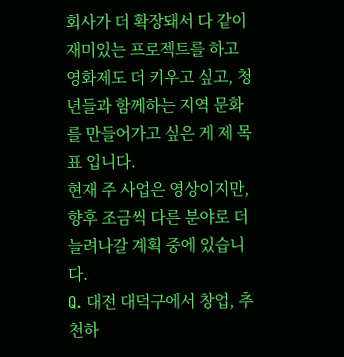회사가 더 확장돼서 다 같이 재미있는 프로젝트를 하고 영화제도 더 키우고 싶고, 청년들과 함께하는 지역 문화를 만들어가고 싶은 게 제 목표 입니다.
현재 주 사업은 영상이지만, 향후 조금씩 다른 분야로 더 늘려나갈 계획 중에 있습니다.
Q. 대전 대덕구에서 창업, 추천하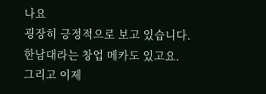나요
굉장히 긍정적으로 보고 있습니다.
한남대라는 창업 메카도 있고요.
그리고 이제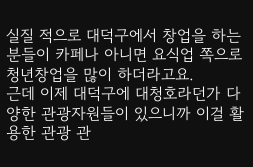실질 적으로 대덕구에서 창업을 하는 분들이 카페나 아니면 요식업 쪽으로 청년창업을 많이 하더라고요.
근데 이제 대덕구에 대청호라던가 다양한 관광자원들이 있으니까 이걸 활용한 관광 관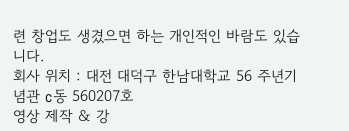련 창업도 생겼으면 하는 개인적인 바람도 있습니다.
회사 위치 : 대전 대덕구 한남대학교 56 주년기념관 c동 560207호
영상 제작 & 강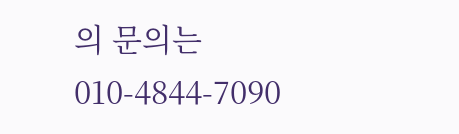의 문의는 010-4844-7090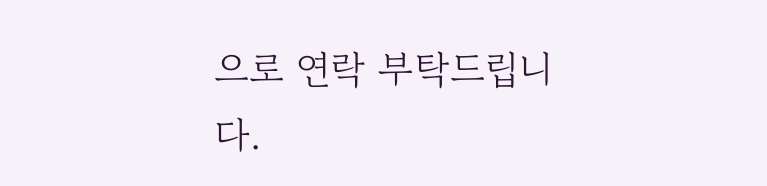으로 연락 부탁드립니다.